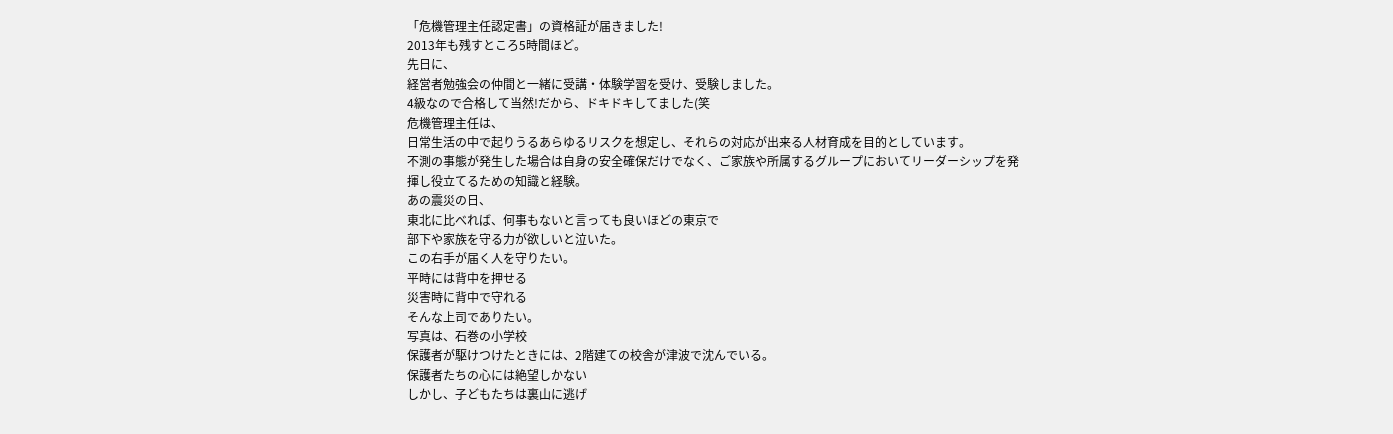「危機管理主任認定書」の資格証が届きました!
2013年も残すところ5時間ほど。
先日に、
経営者勉強会の仲間と一緒に受講・体験学習を受け、受験しました。
4級なので合格して当然!だから、ドキドキしてました(笑
危機管理主任は、
日常生活の中で起りうるあらゆるリスクを想定し、それらの対応が出来る人材育成を目的としています。
不測の事態が発生した場合は自身の安全確保だけでなく、ご家族や所属するグループにおいてリーダーシップを発揮し役立てるための知識と経験。
あの震災の日、
東北に比べれば、何事もないと言っても良いほどの東京で
部下や家族を守る力が欲しいと泣いた。
この右手が届く人を守りたい。
平時には背中を押せる
災害時に背中で守れる
そんな上司でありたい。
写真は、石巻の小学校
保護者が駆けつけたときには、2階建ての校舎が津波で沈んでいる。
保護者たちの心には絶望しかない
しかし、子どもたちは裏山に逃げ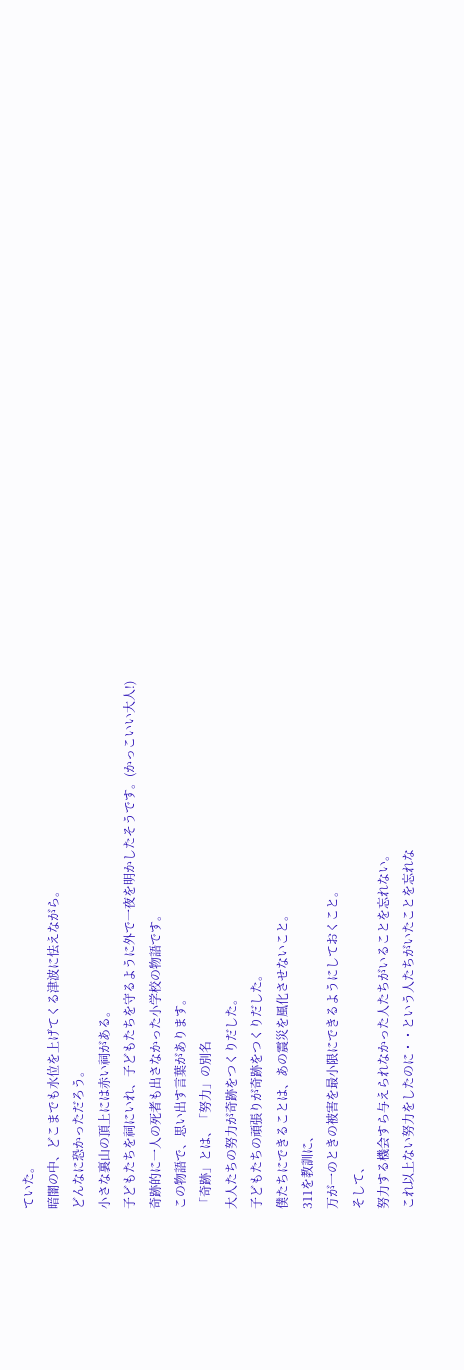ていた。
暗闇の中、どこまでも水位を上げてくる津波に怯えながら。
どんなに恐かっただろう。
小さな裏山の頂上には赤い祠がある。
子どもたちを祠にいれ、子どもたちを守るように外で一夜を明かしたそうです。(かっこいい大人!)
奇跡的に一人の死者も出さなかった小学校の物語です。
この物語で、思い出す言葉があります。
「奇跡」とは、「努力」の別名
大人たちの努力が奇跡をつくりだした。
子どもたちの頑張りが奇跡をつくりだした。
僕たちにできることは、あの震災を風化させないこと。
311を教訓に、
万が一のときの被害を最小限にできるようにしておくこと。
そして、
努力する機会すら与えられなかった人たちがいることを忘れない。
これ以上ない努力をしたのに・・という人たちがいたことを忘れな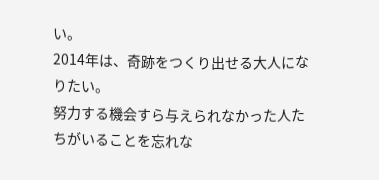い。
2014年は、奇跡をつくり出せる大人になりたい。
努力する機会すら与えられなかった人たちがいることを忘れな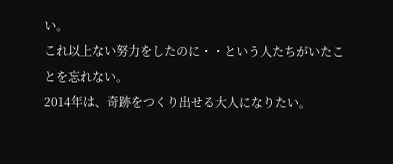い。
これ以上ない努力をしたのに・・という人たちがいたことを忘れない。
2014年は、奇跡をつくり出せる大人になりたい。